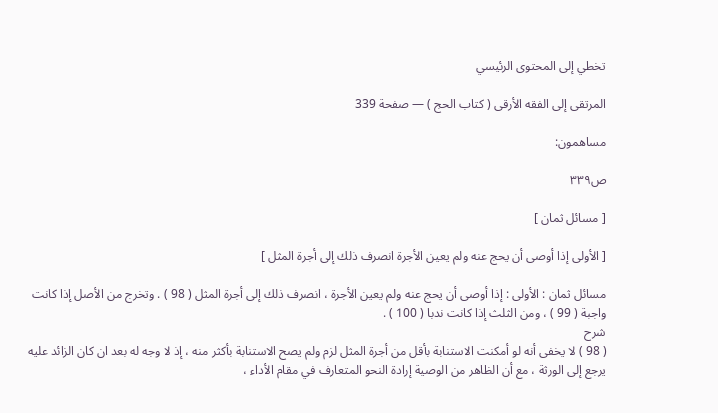تخطي إلى المحتوى الرئيسي

المرتقى إلى الفقه الأرقى ( كتاب الحج ) — صفحة 339

مساهمون:

ص٣٣٩

[ مسائل ثمان ]

[ الأولى إذا أوصى أن يحج عنه ولم يعين الأجرة انصرف ذلك إلى أجرة المثل ]

مسائل ثمان : الأولى : إذا أوصى أن يحج عنه ولم يعين الأجرة ، انصرف ذلك إلى أجرة المثل ( 98 ) . وتخرج من الأصل إذا كانت واجبة ( 99 ) ، ومن الثلث إذا كانت ندبا ( 100 ) .
شرح
( 98 ) لا يخفى أنه لو أمكنت الاستنابة بأقل من أجرة المثل لزم ولم يصح الاستنابة بأكثر منه ، إذ لا وجه له بعد ان كان الزائد عليه يرجع إلى الورثة ، مع أن الظاهر من الوصية إرادة النحو المتعارف في مقام الأداء ،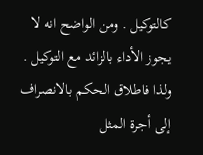كالتوكيل . ومن الواضح انه لا يجوز الأداء بالزائد مع التوكيل . ولذا فاطلاق الحكم بالانصراف إلى أجرة المثل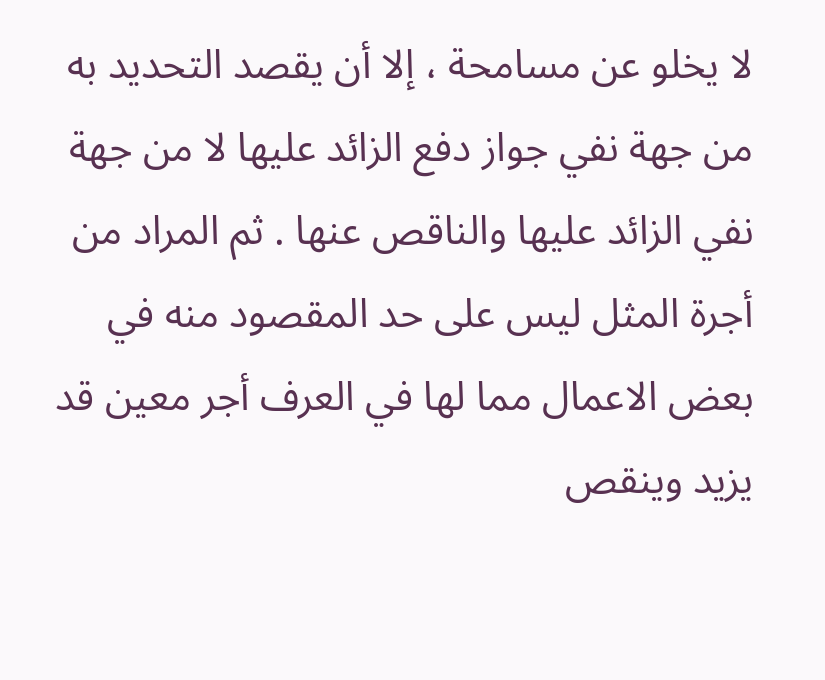لا يخلو عن مسامحة ، إلا أن يقصد التحديد به من جهة نفي جواز دفع الزائد عليها لا من جهة نفي الزائد عليها والناقص عنها . ثم المراد من أجرة المثل ليس على حد المقصود منه في بعض الاعمال مما لها في العرف أجر معين قد يزيد وينقص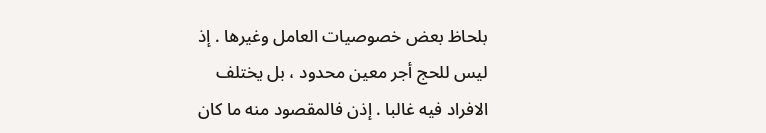بلحاظ بعض خصوصيات العامل وغيرها . إذ ليس للحج أجر معين محدود ، بل يختلف الافراد فيه غالبا . إذن فالمقصود منه ما كان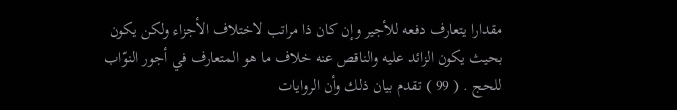مقدارا يتعارف دفعه للأجير وإن كان ذا مراتب لاختلاف الأجزاء ولكن يكون بحيث يكون الزائد عليه والناقص عنه خلاف ما هو المتعارف في أجور النوّاب للحج . ( 99 ) تقدم بيان ذلك وأن الروايات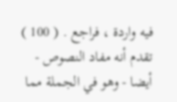فيه واردة ، فراجع . ( 100 ) تقدم أنه مفاد النصوص - أيضا - وهو في الجملة مما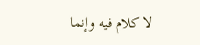لا كلام فيه وإنما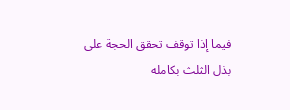فيما إذا توقف تحقق الحجة على بذل الثلث بكامله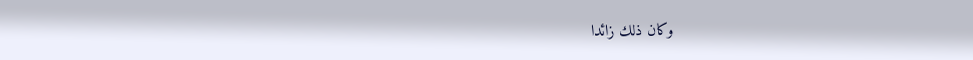وكان ذلك زائدا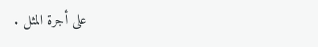على أجرة المثل .